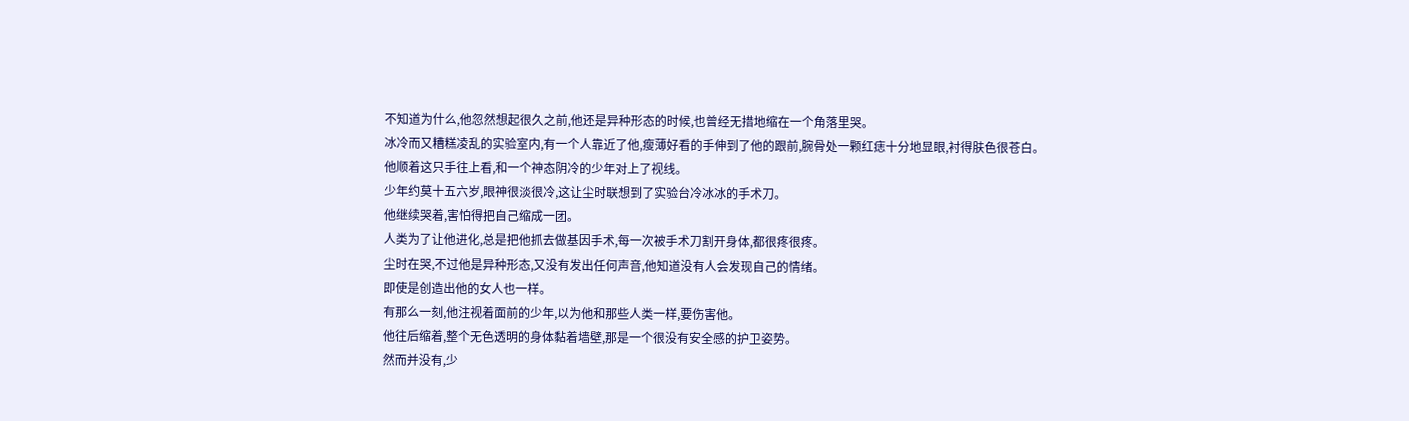不知道为什么,他忽然想起很久之前,他还是异种形态的时候,也曾经无措地缩在一个角落里哭。
冰冷而又糟糕凌乱的实验室内,有一个人靠近了他,瘦薄好看的手伸到了他的跟前,腕骨处一颗红痣十分地显眼,衬得肤色很苍白。
他顺着这只手往上看,和一个神态阴冷的少年对上了视线。
少年约莫十五六岁,眼神很淡很冷,这让尘时联想到了实验台冷冰冰的手术刀。
他继续哭着,害怕得把自己缩成一团。
人类为了让他进化,总是把他抓去做基因手术,每一次被手术刀割开身体,都很疼很疼。
尘时在哭,不过他是异种形态,又没有发出任何声音,他知道没有人会发现自己的情绪。
即使是创造出他的女人也一样。
有那么一刻,他注视着面前的少年,以为他和那些人类一样,要伤害他。
他往后缩着,整个无色透明的身体黏着墙壁,那是一个很没有安全感的护卫姿势。
然而并没有,少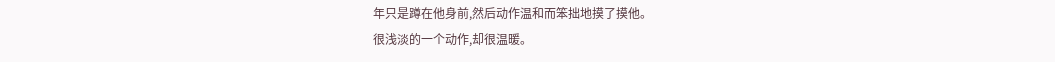年只是蹲在他身前,然后动作温和而笨拙地摸了摸他。
很浅淡的一个动作,却很温暖。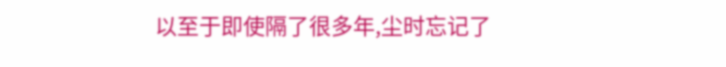以至于即使隔了很多年,尘时忘记了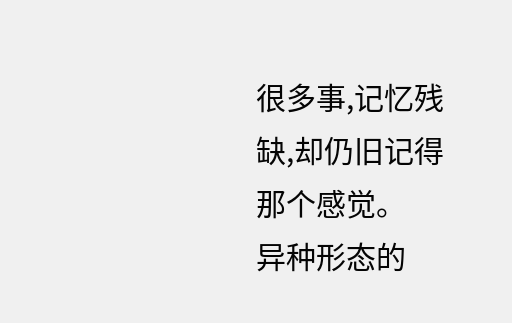很多事,记忆残缺,却仍旧记得那个感觉。
异种形态的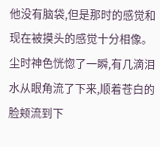他没有脑袋,但是那时的感觉和现在被摸头的感觉十分相像。
尘时神色恍惚了一瞬,有几滴泪水从眼角流了下来,顺着苍白的脸颊流到下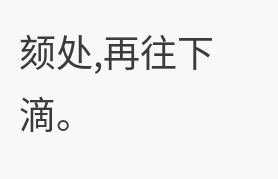颏处,再往下滴。